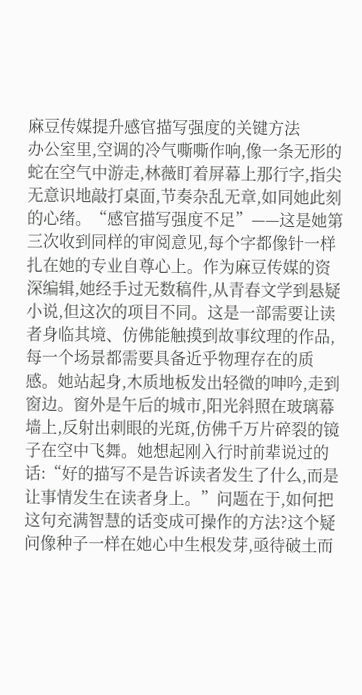麻豆传媒提升感官描写强度的关键方法
办公室里,空调的冷气嘶嘶作响,像一条无形的蛇在空气中游走,林薇盯着屏幕上那行字,指尖无意识地敲打桌面,节奏杂乱无章,如同她此刻的心绪。“感官描写强度不足”——这是她第三次收到同样的审阅意见,每个字都像针一样扎在她的专业自尊心上。作为麻豆传媒的资深编辑,她经手过无数稿件,从青春文学到悬疑小说,但这次的项目不同。这是一部需要让读者身临其境、仿佛能触摸到故事纹理的作品,每一个场景都需要具备近乎物理存在的质感。她站起身,木质地板发出轻微的呻吟,走到窗边。窗外是午后的城市,阳光斜照在玻璃幕墙上,反射出刺眼的光斑,仿佛千万片碎裂的镜子在空中飞舞。她想起刚入行时前辈说过的话:“好的描写不是告诉读者发生了什么,而是让事情发生在读者身上。”问题在于,如何把这句充满智慧的话变成可操作的方法?这个疑问像种子一样在她心中生根发芽,亟待破土而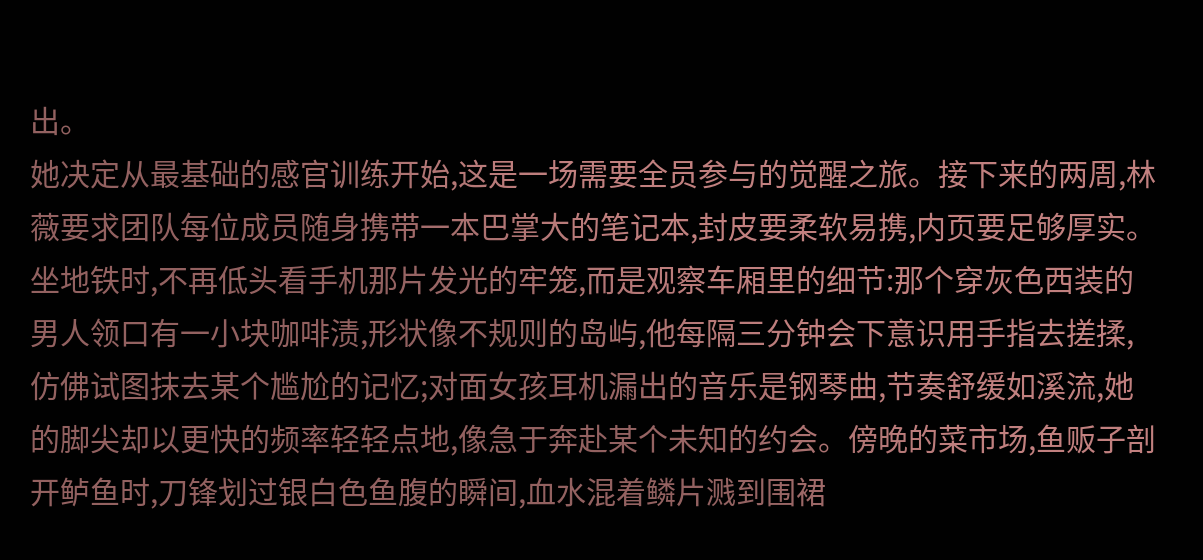出。
她决定从最基础的感官训练开始,这是一场需要全员参与的觉醒之旅。接下来的两周,林薇要求团队每位成员随身携带一本巴掌大的笔记本,封皮要柔软易携,内页要足够厚实。坐地铁时,不再低头看手机那片发光的牢笼,而是观察车厢里的细节:那个穿灰色西装的男人领口有一小块咖啡渍,形状像不规则的岛屿,他每隔三分钟会下意识用手指去搓揉,仿佛试图抹去某个尴尬的记忆;对面女孩耳机漏出的音乐是钢琴曲,节奏舒缓如溪流,她的脚尖却以更快的频率轻轻点地,像急于奔赴某个未知的约会。傍晚的菜市场,鱼贩子剖开鲈鱼时,刀锋划过银白色鱼腹的瞬间,血水混着鳞片溅到围裙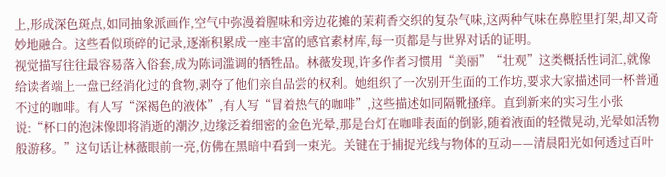上,形成深色斑点,如同抽象派画作,空气中弥漫着腥味和旁边花摊的茉莉香交织的复杂气味,这两种气味在鼻腔里打架,却又奇妙地融合。这些看似琐碎的记录,逐渐积累成一座丰富的感官素材库,每一页都是与世界对话的证明。
视觉描写往往最容易落入俗套,成为陈词滥调的牺牲品。林薇发现,许多作者习惯用“美丽”“壮观”这类概括性词汇,就像给读者端上一盘已经消化过的食物,剥夺了他们亲自品尝的权利。她组织了一次别开生面的工作坊,要求大家描述同一杯普通不过的咖啡。有人写“深褐色的液体”,有人写“冒着热气的咖啡”,这些描述如同隔靴搔痒。直到新来的实习生小张说:“杯口的泡沫像即将消逝的潮汐,边缘泛着细密的金色光晕,那是台灯在咖啡表面的倒影,随着液面的轻微晃动,光晕如活物般游移。”这句话让林薇眼前一亮,仿佛在黑暗中看到一束光。关键在于捕捉光线与物体的互动——清晨阳光如何透过百叶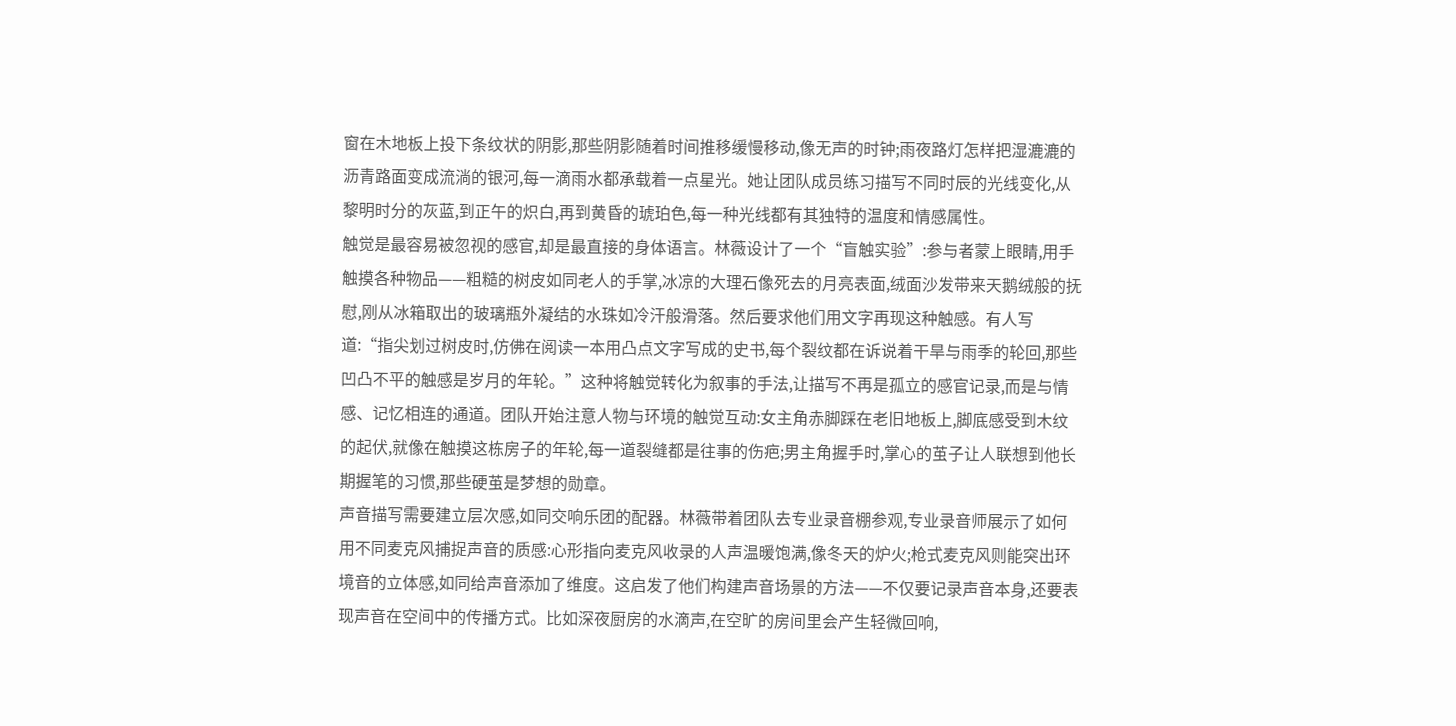窗在木地板上投下条纹状的阴影,那些阴影随着时间推移缓慢移动,像无声的时钟;雨夜路灯怎样把湿漉漉的沥青路面变成流淌的银河,每一滴雨水都承载着一点星光。她让团队成员练习描写不同时辰的光线变化,从黎明时分的灰蓝,到正午的炽白,再到黄昏的琥珀色,每一种光线都有其独特的温度和情感属性。
触觉是最容易被忽视的感官,却是最直接的身体语言。林薇设计了一个“盲触实验”:参与者蒙上眼睛,用手触摸各种物品——粗糙的树皮如同老人的手掌,冰凉的大理石像死去的月亮表面,绒面沙发带来天鹅绒般的抚慰,刚从冰箱取出的玻璃瓶外凝结的水珠如冷汗般滑落。然后要求他们用文字再现这种触感。有人写道:“指尖划过树皮时,仿佛在阅读一本用凸点文字写成的史书,每个裂纹都在诉说着干旱与雨季的轮回,那些凹凸不平的触感是岁月的年轮。”这种将触觉转化为叙事的手法,让描写不再是孤立的感官记录,而是与情感、记忆相连的通道。团队开始注意人物与环境的触觉互动:女主角赤脚踩在老旧地板上,脚底感受到木纹的起伏,就像在触摸这栋房子的年轮,每一道裂缝都是往事的伤疤;男主角握手时,掌心的茧子让人联想到他长期握笔的习惯,那些硬茧是梦想的勋章。
声音描写需要建立层次感,如同交响乐团的配器。林薇带着团队去专业录音棚参观,专业录音师展示了如何用不同麦克风捕捉声音的质感:心形指向麦克风收录的人声温暖饱满,像冬天的炉火;枪式麦克风则能突出环境音的立体感,如同给声音添加了维度。这启发了他们构建声音场景的方法——不仅要记录声音本身,还要表现声音在空间中的传播方式。比如深夜厨房的水滴声,在空旷的房间里会产生轻微回响,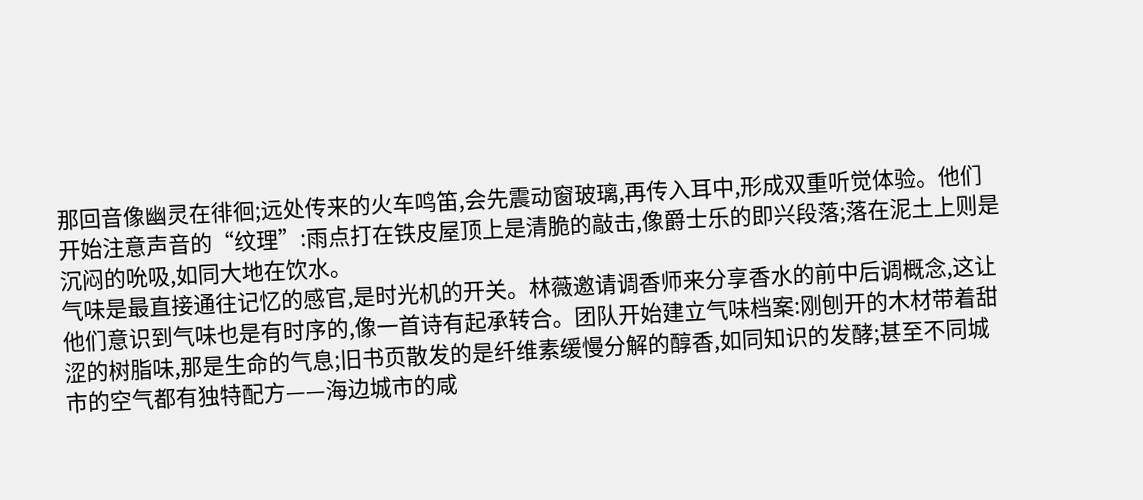那回音像幽灵在徘徊;远处传来的火车鸣笛,会先震动窗玻璃,再传入耳中,形成双重听觉体验。他们开始注意声音的“纹理”:雨点打在铁皮屋顶上是清脆的敲击,像爵士乐的即兴段落;落在泥土上则是沉闷的吮吸,如同大地在饮水。
气味是最直接通往记忆的感官,是时光机的开关。林薇邀请调香师来分享香水的前中后调概念,这让他们意识到气味也是有时序的,像一首诗有起承转合。团队开始建立气味档案:刚刨开的木材带着甜涩的树脂味,那是生命的气息;旧书页散发的是纤维素缓慢分解的醇香,如同知识的发酵;甚至不同城市的空气都有独特配方——海边城市的咸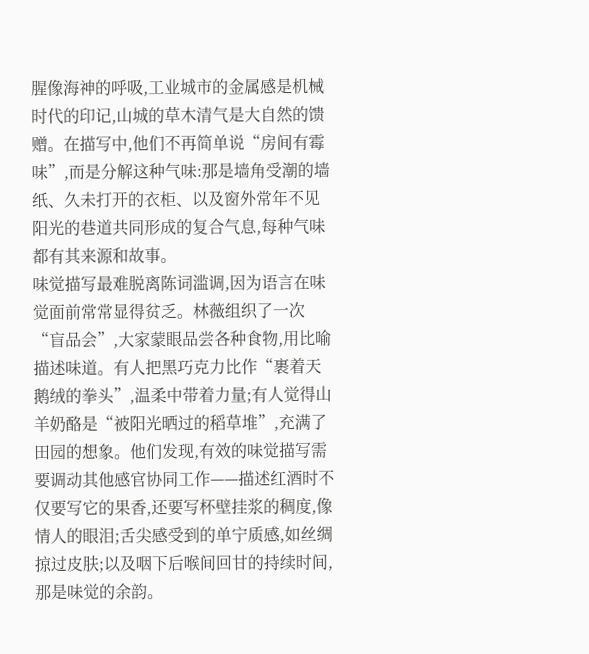腥像海神的呼吸,工业城市的金属感是机械时代的印记,山城的草木清气是大自然的馈赠。在描写中,他们不再简单说“房间有霉味”,而是分解这种气味:那是墙角受潮的墙纸、久未打开的衣柜、以及窗外常年不见阳光的巷道共同形成的复合气息,每种气味都有其来源和故事。
味觉描写最难脱离陈词滥调,因为语言在味觉面前常常显得贫乏。林薇组织了一次“盲品会”,大家蒙眼品尝各种食物,用比喻描述味道。有人把黑巧克力比作“裹着天鹅绒的拳头”,温柔中带着力量;有人觉得山羊奶酪是“被阳光晒过的稻草堆”,充满了田园的想象。他们发现,有效的味觉描写需要调动其他感官协同工作——描述红酒时不仅要写它的果香,还要写杯壁挂浆的稠度,像情人的眼泪;舌尖感受到的单宁质感,如丝绸掠过皮肤;以及咽下后喉间回甘的持续时间,那是味觉的余韵。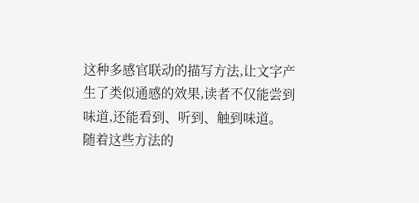这种多感官联动的描写方法,让文字产生了类似通感的效果,读者不仅能尝到味道,还能看到、听到、触到味道。
随着这些方法的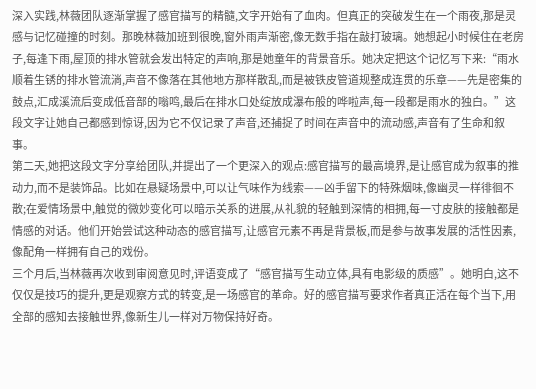深入实践,林薇团队逐渐掌握了感官描写的精髓,文字开始有了血肉。但真正的突破发生在一个雨夜,那是灵感与记忆碰撞的时刻。那晚林薇加班到很晚,窗外雨声渐密,像无数手指在敲打玻璃。她想起小时候住在老房子,每逢下雨,屋顶的排水管就会发出特定的声响,那是她童年的背景音乐。她决定把这个记忆写下来:“雨水顺着生锈的排水管流淌,声音不像落在其他地方那样散乱,而是被铁皮管道规整成连贯的乐章——先是密集的鼓点,汇成溪流后变成低音部的嗡鸣,最后在排水口处绽放成瀑布般的哗啦声,每一段都是雨水的独白。”这段文字让她自己都感到惊讶,因为它不仅记录了声音,还捕捉了时间在声音中的流动感,声音有了生命和叙事。
第二天,她把这段文字分享给团队,并提出了一个更深入的观点:感官描写的最高境界,是让感官成为叙事的推动力,而不是装饰品。比如在悬疑场景中,可以让气味作为线索——凶手留下的特殊烟味,像幽灵一样徘徊不散;在爱情场景中,触觉的微妙变化可以暗示关系的进展,从礼貌的轻触到深情的相拥,每一寸皮肤的接触都是情感的对话。他们开始尝试这种动态的感官描写,让感官元素不再是背景板,而是参与故事发展的活性因素,像配角一样拥有自己的戏份。
三个月后,当林薇再次收到审阅意见时,评语变成了“感官描写生动立体,具有电影级的质感”。她明白,这不仅仅是技巧的提升,更是观察方式的转变,是一场感官的革命。好的感官描写要求作者真正活在每个当下,用全部的感知去接触世界,像新生儿一样对万物保持好奇。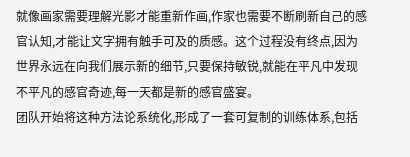就像画家需要理解光影才能重新作画,作家也需要不断刷新自己的感官认知,才能让文字拥有触手可及的质感。这个过程没有终点,因为世界永远在向我们展示新的细节,只要保持敏锐,就能在平凡中发现不平凡的感官奇迹,每一天都是新的感官盛宴。
团队开始将这种方法论系统化,形成了一套可复制的训练体系,包括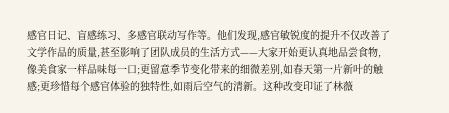感官日记、盲感练习、多感官联动写作等。他们发现,感官敏锐度的提升不仅改善了文学作品的质量,甚至影响了团队成员的生活方式——大家开始更认真地品尝食物,像美食家一样品味每一口;更留意季节变化带来的细微差别,如春天第一片新叶的触感;更珍惜每个感官体验的独特性,如雨后空气的清新。这种改变印证了林薇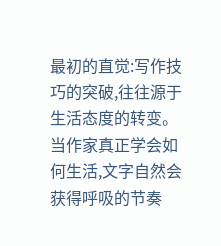最初的直觉:写作技巧的突破,往往源于生活态度的转变。当作家真正学会如何生活,文字自然会获得呼吸的节奏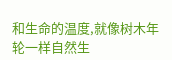和生命的温度,就像树木年轮一样自然生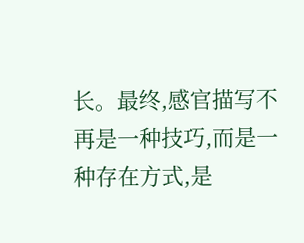长。最终,感官描写不再是一种技巧,而是一种存在方式,是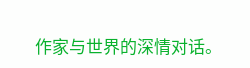作家与世界的深情对话。